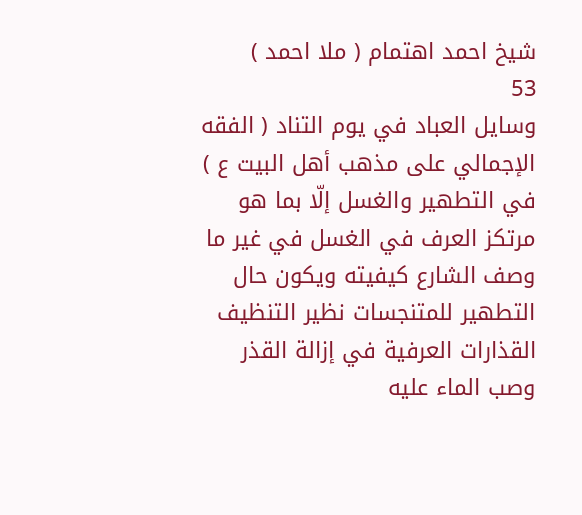شيخ احمد اهتمام ( ملا احمد )
53
وسايل العباد في يوم التناد ( الفقه الإجمالي على مذهب أهل البيت ع )
في التطهير والغسل إلّا بما هو مرتكز العرف في الغسل في غير ما وصف الشارع كيفيته ويكون حال التطهير للمتنجسات نظير التنظيف القذارات العرفية في إزالة القذر وصب الماء عليه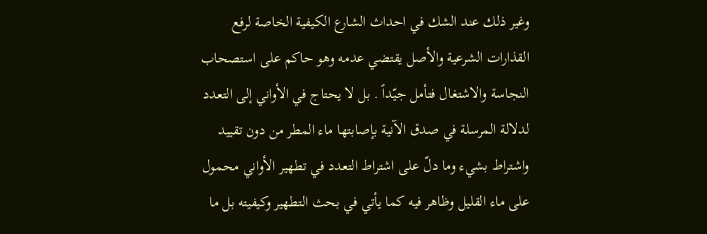وغير ذلك عند الشك في احداث الشارع الكيفية الخاصة لرفع القذارات الشرعية والأصل يقتضي عدمه وهو حاكم على استصحاب النجاسة والاشتغال فتأمل جيّداً . بل لا يحتاج في الأواني إلى التعدد لدلالة المرسلة في صدق الآنية بإصابتها ماء المطر من دون تقييد واشتراط بشيء وما دلّ على اشتراط التعدد في تطهير الأواني محمول على ماء القليل وظاهر فيه كما يأتي في بحث التطهير وكيفيته بل ما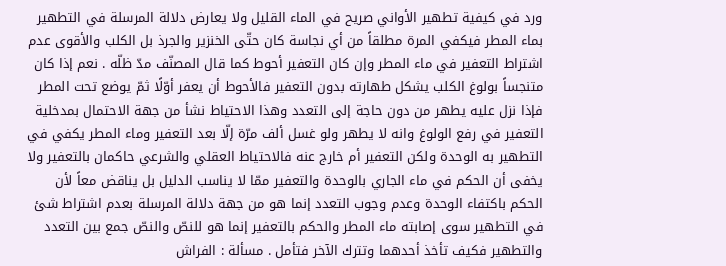ورد في كيفية تطهير الأواني صريح في الماء القليل ولا يعارض دلالة المرسلة في التطهير بماء المطر فيكفي المرة مطلقاً من أي نجاسة كان حتّى الخنزير والجرذ بل الكلب والأقوى عدم اشتراط التعفير في ماء المطر وإن كان التعفير أحوط كما قال المصنّف مدّ ظلّه . نعم إذا كان متنجساً بولوغ الكلب يشكل طهارته بدون التعفير فالأحوط أن يعفر أوّلًا ثمّ يوضع تحت المطر فإذا نزل عليه يطهر من دون حاجة إلى التعدد وهذا الاحتياط نشأ من جهة الاحتمال بمدخلية التعفير في رفع الولوغ وانه لا يطهر ولو غسل ألف مرّة إلّا بعد التعفير وماء المطر يكفي في التطهير به الوحدة ولكن التعفير أم خارج عنه فالاحتياط العقلي والشرعي حاكمان بالتعفير ولا يخفى أن الحكم في ماء الجاري بالوحدة والتعفير ممّا لا يناسب الدليل بل يناقض معاً لأن الحكم باكتفاء الوحدة وعدم وجوب التعدد إنما هو من جهة دلالة المرسلة بعدم اشتراط شئ في التطهير سوى إصابته ماء المطر والحكم بالتعفير إنما هو للنصّ والنصّ جمع بين التعدد والتطهير فكيف تأخذ أحدهما وتترك الآخر فتأمل . مسألة : الفراش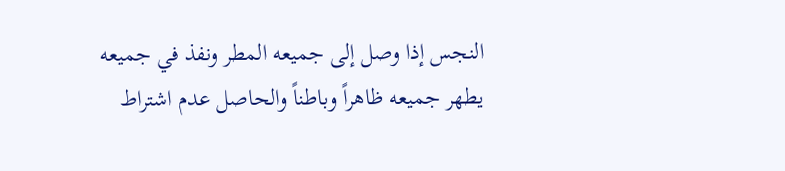النجس إذا وصل إلى جميعه المطر ونفذ في جميعه يطهر جميعه ظاهراً وباطناً والحاصل عدم اشتراط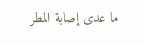ما عدى إصابة المطر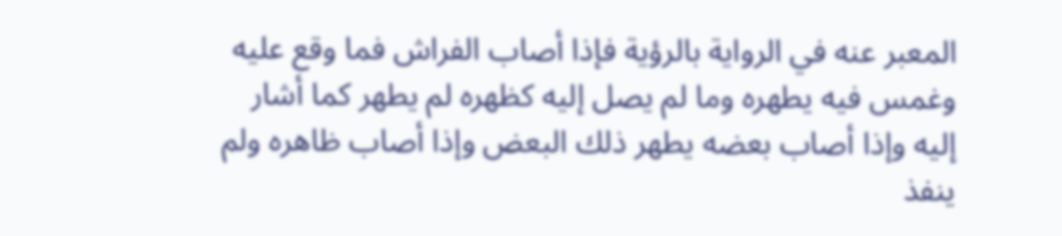المعبر عنه في الرواية بالرؤية فإذا أصاب الفراش فما وقع عليه وغمس فيه يطهره وما لم يصل إليه كظهره لم يطهر كما أشار إليه وإذا أصاب بعضه يطهر ذلك البعض وإذا أصاب ظاهره ولم ينفذ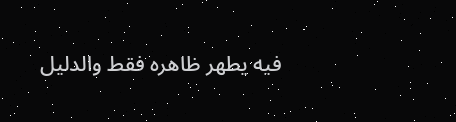فيه يطهر ظاهره فقط والدليل